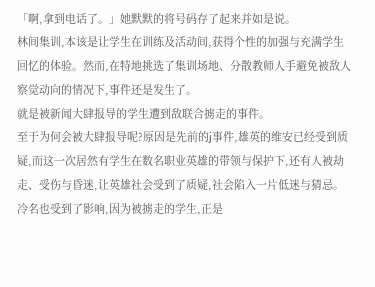「啊,拿到电话了。」她默默的将号码存了起来并如是说。
林间集训,本该是让学生在训练及活动间,获得个性的加强与充满学生回忆的体验。然而,在特地挑选了集训场地、分散教师人手避免被敌人察觉动向的情况下,事件还是发生了。
就是被新闻大肆报导的学生遭到敌联合掳走的事件。
至于为何会被大肆报导呢?原因是先前的j事件,雄英的维安已经受到质疑,而这一次居然有学生在数名职业英雄的带领与保护下,还有人被劫走、受伤与昏迷,让英雄社会受到了质疑,社会陷入一片低迷与猜忌。
冷名也受到了影响,因为被掳走的学生,正是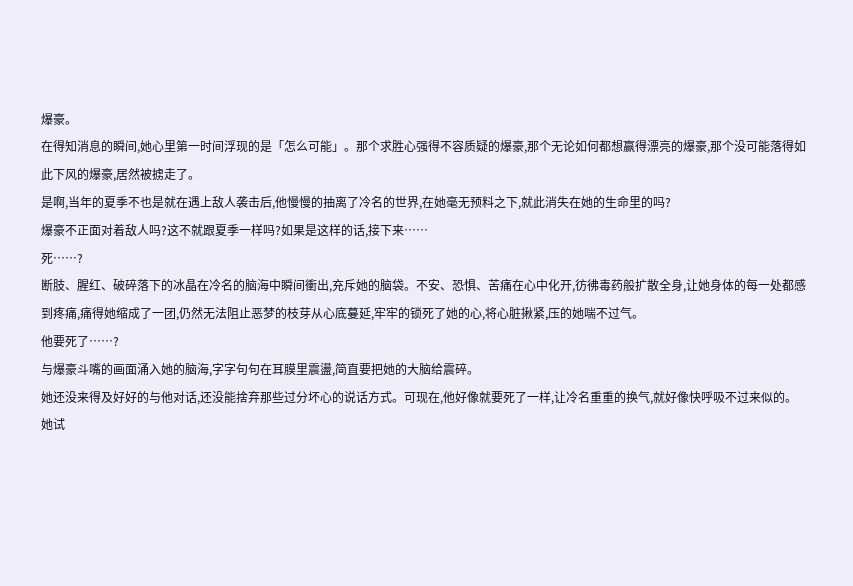爆豪。
在得知消息的瞬间,她心里第一时间浮现的是「怎么可能」。那个求胜心强得不容质疑的爆豪,那个无论如何都想赢得漂亮的爆豪,那个没可能落得如此下风的爆豪,居然被掳走了。
是啊,当年的夏季不也是就在遇上敌人袭击后,他慢慢的抽离了冷名的世界,在她毫无预料之下,就此消失在她的生命里的吗?
爆豪不正面对着敌人吗?这不就跟夏季一样吗?如果是这样的话,接下来……
死……?
断肢、腥红、破碎落下的冰晶在冷名的脑海中瞬间衝出,充斥她的脑袋。不安、恐惧、苦痛在心中化开,彷彿毒药般扩散全身,让她身体的每一处都感到疼痛,痛得她缩成了一团,仍然无法阻止恶梦的枝芽从心底蔓延,牢牢的锁死了她的心,将心脏揪紧,压的她喘不过气。
他要死了……?
与爆豪斗嘴的画面涌入她的脑海,字字句句在耳膜里震盪,简直要把她的大脑给震碎。
她还没来得及好好的与他对话,还没能捨弃那些过分坏心的说话方式。可现在,他好像就要死了一样,让冷名重重的换气,就好像快呼吸不过来似的。
她试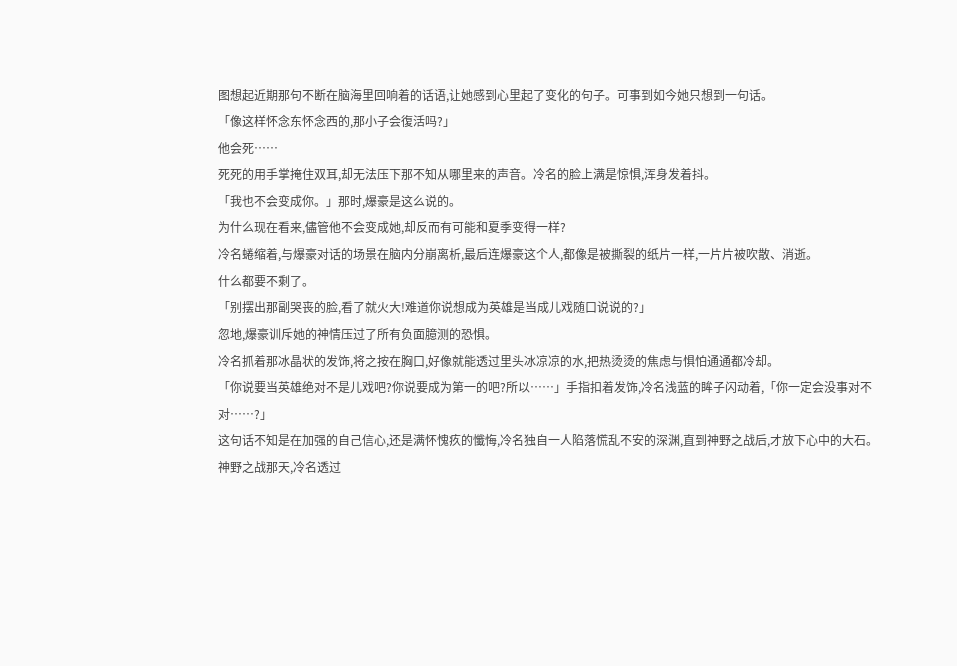图想起近期那句不断在脑海里回响着的话语,让她感到心里起了变化的句子。可事到如今她只想到一句话。
「像这样怀念东怀念西的,那小子会復活吗?」
他会死……
死死的用手掌掩住双耳,却无法压下那不知从哪里来的声音。冷名的脸上满是惊惧,浑身发着抖。
「我也不会变成你。」那时,爆豪是这么说的。
为什么现在看来,儘管他不会变成她,却反而有可能和夏季变得一样?
冷名蜷缩着,与爆豪对话的场景在脑内分崩离析,最后连爆豪这个人,都像是被撕裂的纸片一样,一片片被吹散、消逝。
什么都要不剩了。
「别摆出那副哭丧的脸,看了就火大!难道你说想成为英雄是当成儿戏随口说说的?」
忽地,爆豪训斥她的神情压过了所有负面臆测的恐惧。
冷名抓着那冰晶状的发饰,将之按在胸口,好像就能透过里头冰凉凉的水,把热烫烫的焦虑与惧怕通通都冷却。
「你说要当英雄绝对不是儿戏吧?你说要成为第一的吧?所以……」手指扣着发饰,冷名浅蓝的眸子闪动着,「你一定会没事对不对……?」
这句话不知是在加强的自己信心,还是满怀愧疚的懺悔,冷名独自一人陷落慌乱不安的深渊,直到神野之战后,才放下心中的大石。
神野之战那天,冷名透过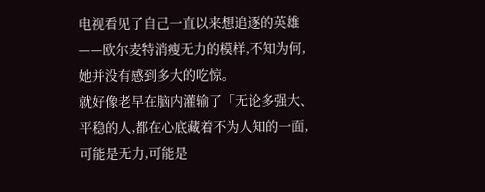电视看见了自己一直以来想追逐的英雄——欧尔麦特消瘦无力的模样,不知为何,她并没有感到多大的吃惊。
就好像老早在脑内灌输了「无论多强大、平稳的人,都在心底藏着不为人知的一面,可能是无力,可能是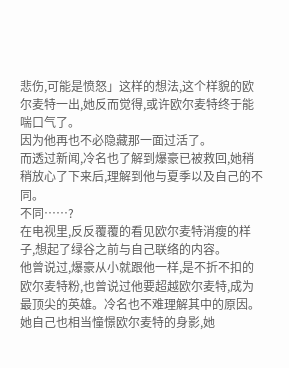悲伤,可能是愤怒」这样的想法,这个样貌的欧尔麦特一出,她反而觉得,或许欧尔麦特终于能喘口气了。
因为他再也不必隐藏那一面过活了。
而透过新闻,冷名也了解到爆豪已被救回,她稍稍放心了下来后,理解到他与夏季以及自己的不同。
不同……?
在电视里,反反覆覆的看见欧尔麦特消瘦的样子,想起了绿谷之前与自己联络的内容。
他曾说过,爆豪从小就跟他一样,是不折不扣的欧尔麦特粉,也曾说过他要超越欧尔麦特,成为最顶尖的英雄。冷名也不难理解其中的原因。她自己也相当憧憬欧尔麦特的身影,她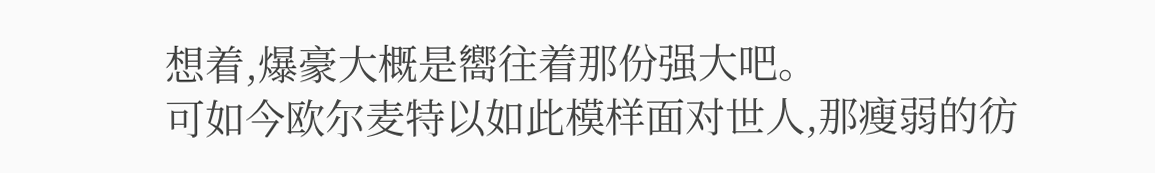想着,爆豪大概是嚮往着那份强大吧。
可如今欧尔麦特以如此模样面对世人,那瘦弱的彷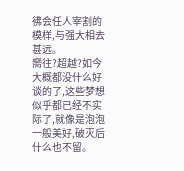彿会任人宰割的模样,与强大相去甚远。
嚮往?超越?如今大概都没什么好谈的了,这些梦想似乎都已经不实际了,就像是泡泡一般美好,破灭后什么也不留。